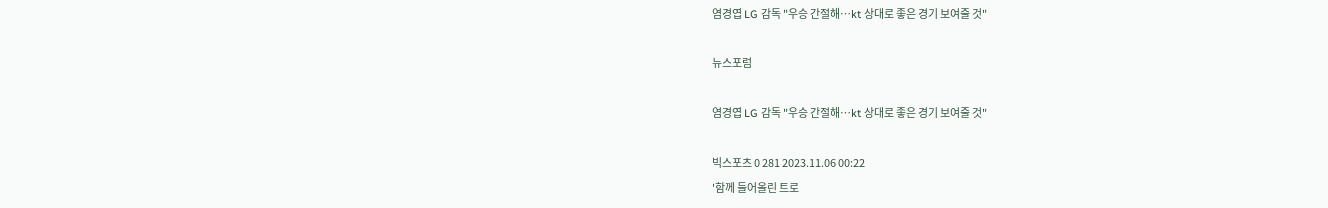염경엽 LG 감독 "우승 간절해…kt 상대로 좋은 경기 보여줄 것"

뉴스포럼

염경엽 LG 감독 "우승 간절해…kt 상대로 좋은 경기 보여줄 것"

빅스포츠 0 281 2023.11.06 00:22
'함께 들어올린 트로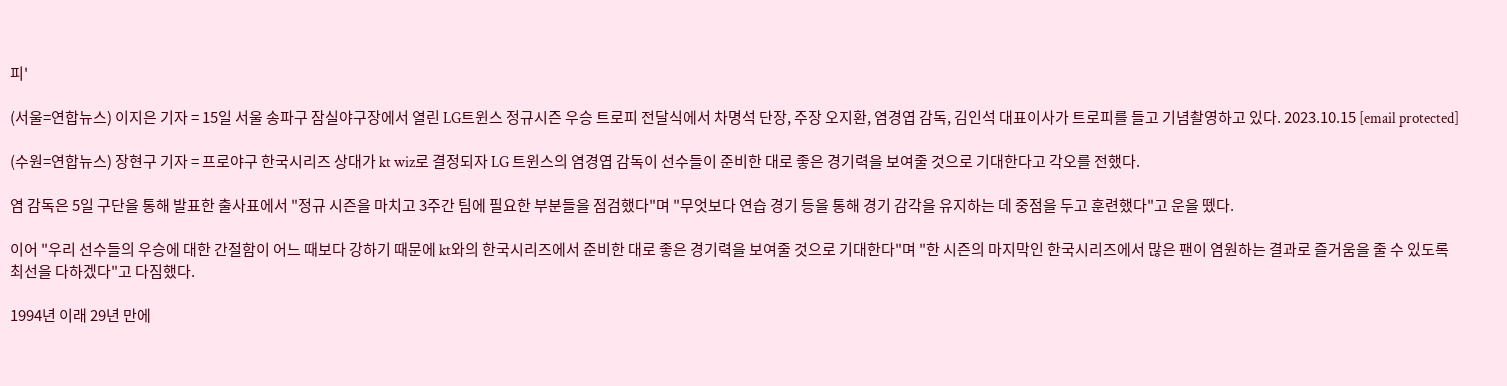피'

(서울=연합뉴스) 이지은 기자 = 15일 서울 송파구 잠실야구장에서 열린 LG트윈스 정규시즌 우승 트로피 전달식에서 차명석 단장, 주장 오지환, 염경엽 감독, 김인석 대표이사가 트로피를 들고 기념촬영하고 있다. 2023.10.15 [email protected]

(수원=연합뉴스) 장현구 기자 = 프로야구 한국시리즈 상대가 kt wiz로 결정되자 LG 트윈스의 염경엽 감독이 선수들이 준비한 대로 좋은 경기력을 보여줄 것으로 기대한다고 각오를 전했다.

염 감독은 5일 구단을 통해 발표한 출사표에서 "정규 시즌을 마치고 3주간 팀에 필요한 부분들을 점검했다"며 "무엇보다 연습 경기 등을 통해 경기 감각을 유지하는 데 중점을 두고 훈련했다"고 운을 뗐다.

이어 "우리 선수들의 우승에 대한 간절함이 어느 때보다 강하기 때문에 kt와의 한국시리즈에서 준비한 대로 좋은 경기력을 보여줄 것으로 기대한다"며 "한 시즌의 마지막인 한국시리즈에서 많은 팬이 염원하는 결과로 즐거움을 줄 수 있도록 최선을 다하겠다"고 다짐했다.

1994년 이래 29년 만에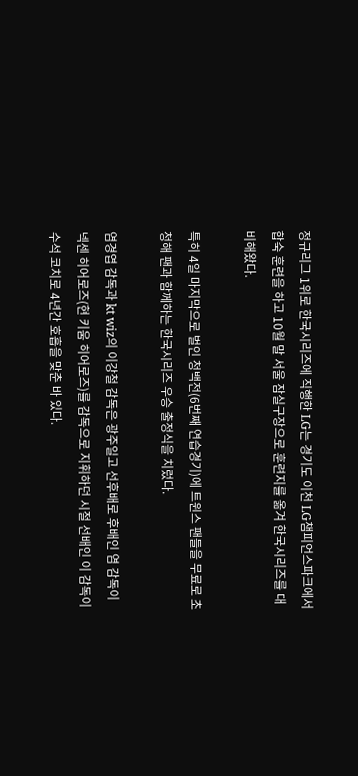정규리그 1위로 한국시리즈에 직행한 LG는 경기도 이천 LG챔피언스파크에서 합숙 훈련을 하고 10월 말 서울 잠실구장으로 훈련지를 옮겨 한국시리즈를 대비해왔다.

특히 4일 마지막으로 벌인 청백전(6번째 연습경기)에 트윈스 팬들을 무료로 초청해 팬과 함께하는 한국시리즈 우승 출정식을 치렀다.

염경엽 감독과 kt wiz의 이강철 감독은 광주일고 선후배로 후배인 염 감독이 넥센 히어로즈(현 키움 히어로즈)를 감독으로 지휘하던 시절 선배인 이 감독이 수석 코치로 4년간 호흡을 맞춘 바 있다.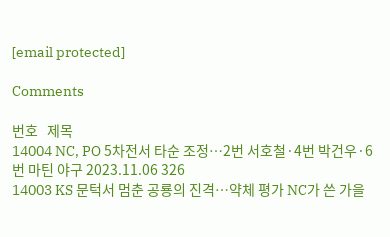[email protected]

Comments

번호   제목
14004 NC, PO 5차전서 타순 조정…2번 서호철·4번 박건우·6번 마틴 야구 2023.11.06 326
14003 KS 문턱서 멈춘 공룡의 진격…약체 평가 NC가 쓴 가을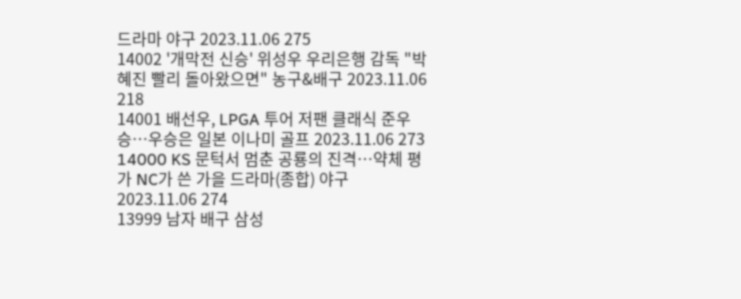드라마 야구 2023.11.06 275
14002 '개막전 신승' 위성우 우리은행 감독 "박혜진 빨리 돌아왔으면" 농구&배구 2023.11.06 218
14001 배선우, LPGA 투어 저팬 클래식 준우승…우승은 일본 이나미 골프 2023.11.06 273
14000 KS 문턱서 멈춘 공룡의 진격…약체 평가 NC가 쓴 가을 드라마(종합) 야구 2023.11.06 274
13999 남자 배구 삼성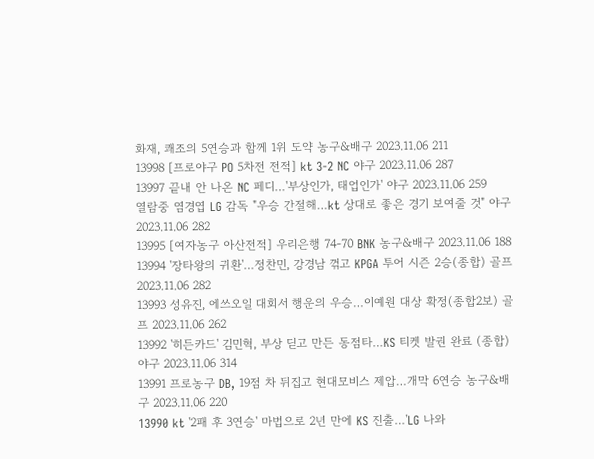화재, 쾌조의 5연승과 함께 1위 도약 농구&배구 2023.11.06 211
13998 [프로야구 PO 5차전 전적] kt 3-2 NC 야구 2023.11.06 287
13997 끝내 안 나온 NC 페디…'부상인가, 태업인가' 야구 2023.11.06 259
열람중 염경엽 LG 감독 "우승 간절해…kt 상대로 좋은 경기 보여줄 것" 야구 2023.11.06 282
13995 [여자농구 아산전적] 우리은행 74-70 BNK 농구&배구 2023.11.06 188
13994 '장타왕의 귀환'…정찬민, 강경남 꺾고 KPGA 투어 시즌 2승(종합) 골프 2023.11.06 282
13993 성유진, 에쓰오일 대회서 행운의 우승…이예원 대상 확정(종합2보) 골프 2023.11.06 262
13992 '히든카드' 김민혁, 부상 딛고 만든 동점타…KS 티켓 발권 완료 (종합) 야구 2023.11.06 314
13991 프로농구 DB, 19점 차 뒤집고 현대모비스 제압…개막 6연승 농구&배구 2023.11.06 220
13990 kt '2패 후 3연승' 마법으로 2년 만에 KS 진출…'LG 나와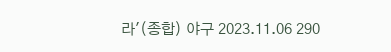라'(종합) 야구 2023.11.06 290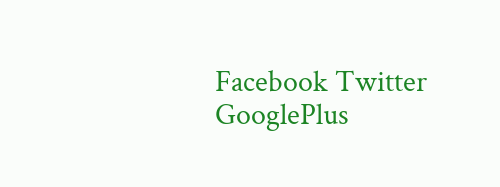Facebook Twitter GooglePlus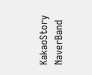KakaoStory NaverBand